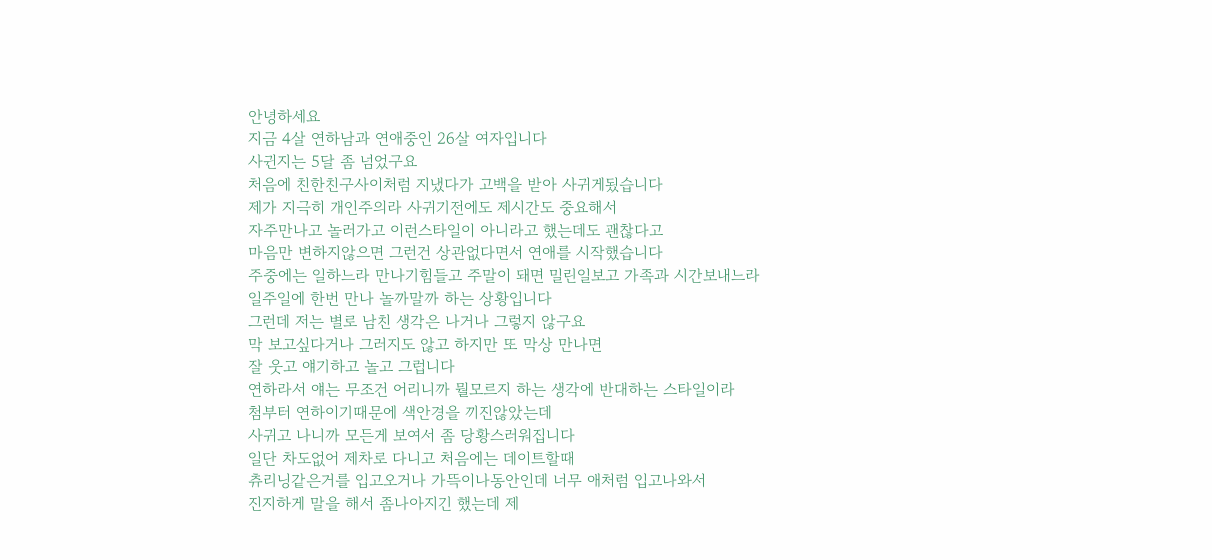안녕하세요
지금 4살 연하남과 연애중인 26살 여자입니다
사귄지는 5달 좀 넘었구요
처음에 친한친구사이처럼 지냈다가 고백을 받아 사귀게됬습니다
제가 지극히 개인주의라 사귀기전에도 제시간도 중요해서
자주만나고 놀러가고 이런스타일이 아니라고 했는데도 괜찮다고
마음만 변하지않으면 그런건 상관없다면서 연애를 시작했습니다
주중에는 일하느라 만나기힘들고 주말이 돼면 밀린일보고 가족과 시간보내느라
일주일에 한번 만나 놀까말까 하는 상황입니다
그런데 저는 별로 남친 생각은 나거나 그렇지 않구요
막 보고싶다거나 그러지도 않고 하지만 또 막상 만나면
잘 웃고 얘기하고 놀고 그럽니다
연하라서 얘는 무조건 어리니까 뭘모르지 하는 생각에 반대하는 스타일이라
첨부터 연하이기때문에 색안경을 끼진않았는데
사귀고 나니까 모든게 보여서 좀 당황스러워집니다
일단 차도없어 제차로 다니고 처음에는 데이트할때
츄리닝같은거를 입고오거나 가뜩이나동안인데 너무 애처럼 입고나와서
진지하게 말을 해서 좀나아지긴 했는데 제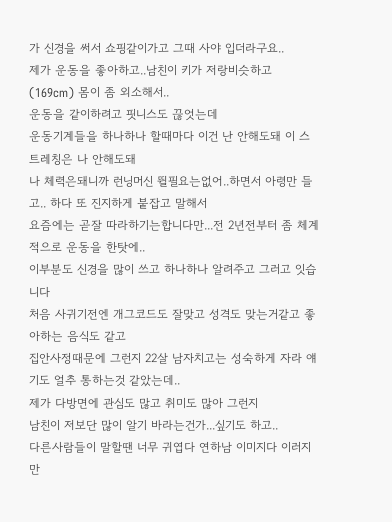가 신경을 써서 쇼핑같이가고 그때 사야 입더라구요..
제가 운동을 좋아하고..남친이 키가 저랑비슷하고 (169cm) 몸이 좀 외소해서..
운동을 같이하려고 핏니스도 끊엇는데
운동기계들을 하나하나 할때마다 이건 난 안해도돼 이 스트레칭은 나 안해도돼
나 체력은돼니까 런닝머신 뛸필요는없어..하면서 아령만 들고.. 하다 또 진지하게 붙잡고 말해서
요즘에는 곧잘 따라하기는합니다만...전 2년전부터 좀 체계적으로 운동을 한탓에..
이부분도 신경을 많이 쓰고 하나하나 알려주고 그러고 잇습니다
처음 사귀기전엔 개그코드도 잘맞고 성격도 맞는거같고 좋아하는 음식도 같고
집안사정때문에 그런지 22살 남자치고는 성숙하게 자라 얘기도 얼추 통하는것 같았는데..
제가 다방면에 관심도 많고 취미도 많아 그런지
남친이 저보단 많이 알기 바라는건가...싶기도 하고..
다른사람들이 말할땐 너무 귀엽다 연하남 이미지다 이러지만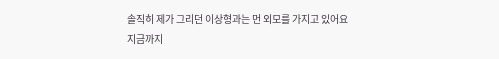솔직히 제가 그리던 이상형과는 먼 외모를 가지고 있어요
지금까지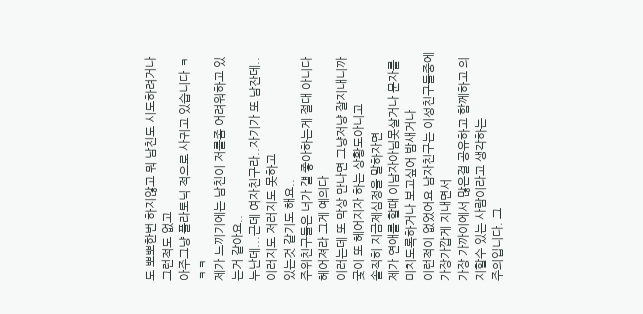도 뽀뽀한번 하지않고 뭐 남친도 시도하려거나 그런적도 없고
아주그냥 플라토닉 적으로 사귀고 있습니다 ㅋㅋㅋ
제가 느끼기에는 남친이 저를좀 어려워하고 있는거 같아요..
누난데...근데 여자친구라..자기가 또 남잔데.. 이러지도 저러지도 못하고
있는것 같기도 해요..
주위친구들은 너가 걜 좋아하는게 절대 아니다 헤어져라 그게 예의다
이러는데 또 막상 만나면 그냥저냥 잘지내니까 궂이 또 헤어지자 하는 상황도아니고
솔직히 지금제심정을 말하자면
제가 연애를 할때 이남자아님못살거나 문자를 미치도록하거나 보고싶어 밤새거나
이런적이 없었어요 남자친구는 이성친구들중에 가장가깝게 지내면서
가장 가까이에서 많은걸 공유하고 함께하고 의지할수 있는 사람이라고 생각하는
주의입니다. 그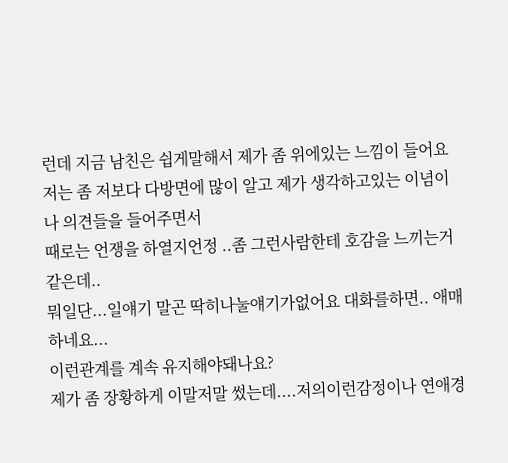런데 지금 남친은 쉽게말해서 제가 좀 위에있는 느낌이 들어요
저는 좀 저보다 다방면에 많이 알고 제가 생각하고있는 이념이나 의견들을 들어주면서
때로는 언쟁을 하열지언정 ..좀 그런사람한테 호감을 느끼는거같은데..
뭐일단...일얘기 말곤 딱히나눌얘기가없어요 대화를하면.. 애매하네요...
이런관계를 계속 유지해야돼나요?
제가 좀 장황하게 이말저말 썼는데....저의이런감정이나 연애경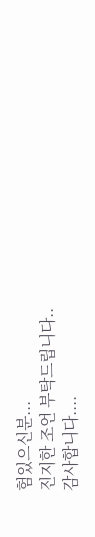험있으신분...
진지한 조언 부탁드립니다..
감사합니다....